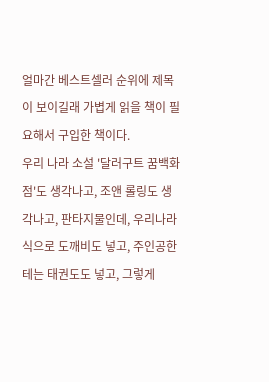얼마간 베스트셀러 순위에 제목이 보이길래 가볍게 읽을 책이 필요해서 구입한 책이다.
우리 나라 소설 '달러구트 꿈백화점'도 생각나고, 조앤 롤링도 생각나고, 판타지물인데, 우리나라 식으로 도깨비도 넣고, 주인공한테는 태권도도 넣고, 그렇게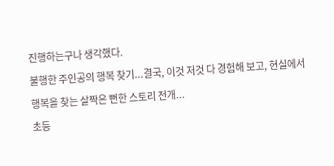진행하는구나 생각했다.
불행한 주인공의 행복 찾기...결국, 이것 저것 다 경험해 보고, 현실에서 행복을 찾는 살짝은 뻔한 스토리 전개...
초등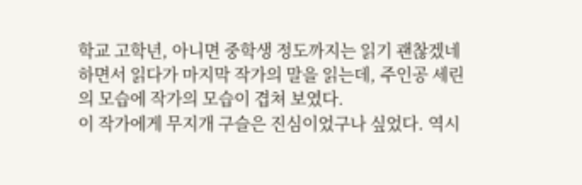학교 고학년, 아니면 중학생 정도까지는 읽기 괜찮겠네 하면서 읽다가 마지막 작가의 말을 읽는데, 주인공 세린의 모습에 작가의 모습이 겹쳐 보였다.
이 작가에게 무지개 구슬은 진심이었구나 싶었다. 역시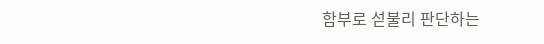함부로 섣불리 판단하는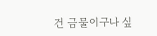건 금물이구나 싶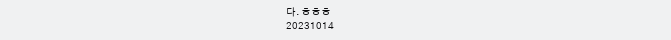다. ㅎㅎㅎ
20231014